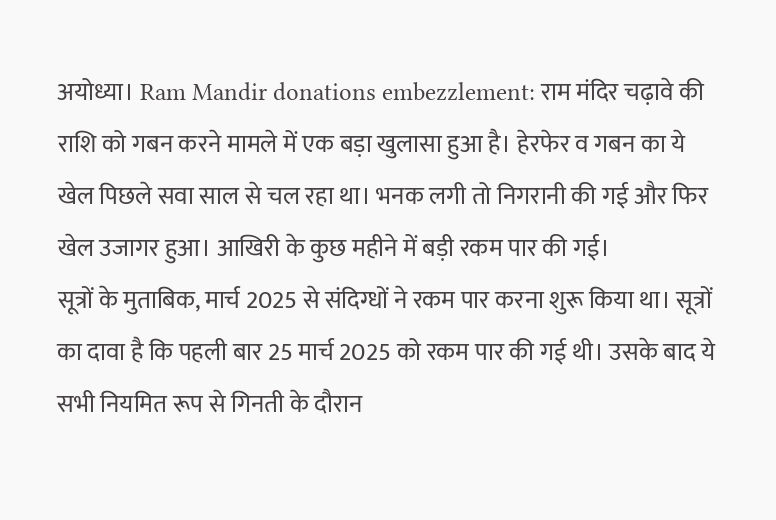अयोध्या। Ram Mandir donations embezzlement: राम मंदिर चढ़ावे की राशि को गबन करने मामले में एक बड़ा खुलासा हुआ है। हेरफेर व गबन का ये खेल पिछले सवा साल से चल रहा था। भनक लगी तो निगरानी की गई और फिर खेल उजागर हुआ। आखिरी के कुछ महीने में बड़ी रकम पार की गई।
सूत्रों के मुताबिक, मार्च 2025 से संदिग्धों ने रकम पार करना शुरू किया था। सूत्रों का दावा है कि पहली बार 25 मार्च 2025 को रकम पार की गई थी। उसके बाद ये सभी नियमित रूप से गिनती के दौरान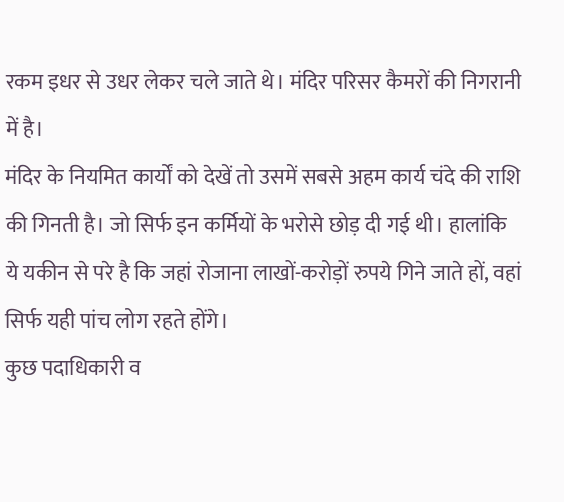रकम इधर से उधर लेकर चले जाते थे। मंदिर परिसर कैमरों की निगरानी में है।
मंदिर के नियमित कार्यों को देखें तो उसमें सबसे अहम कार्य चंदे की राशि की गिनती है। जो सिर्फ इन कर्मियों के भरोसे छोड़ दी गई थी। हालांकि ये यकीन से परे है कि जहां रोजाना लाखों-करोड़ों रुपये गिने जाते हों, वहां सिर्फ यही पांच लोग रहते होंगे।
कुछ पदाधिकारी व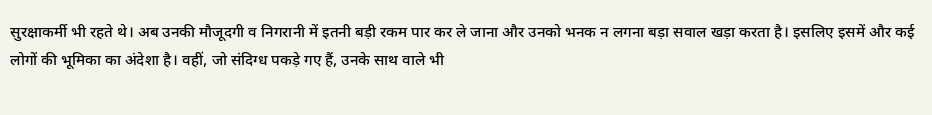सुरक्षाकर्मी भी रहते थे। अब उनकी मौजूदगी व निगरानी में इतनी बड़ी रकम पार कर ले जाना और उनको भनक न लगना बड़ा सवाल खड़ा करता है। इसलिए इसमें और कई लोगों की भूमिका का अंदेशा है। वहीं, जो संदिग्ध पकड़े गए हैं, उनके साथ वाले भी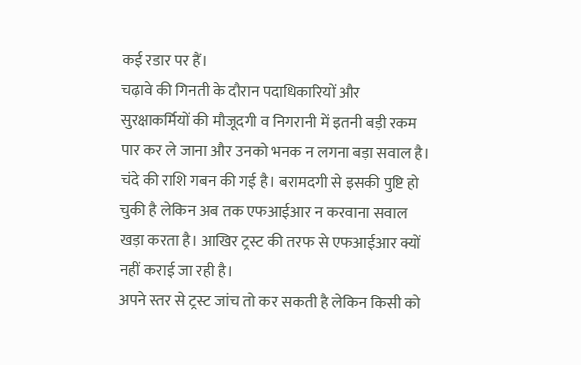कई रडार पर हैं।
चढ़ावे की गिनती के दौरान पदाधिकारियों और सुरक्षाकर्मियों की मौजूदगी व निगरानी में इतनी बड़ी रकम पार कर ले जाना और उनको भनक न लगना बड़ा सवाल है।
चंदे की राशि गबन की गई है। बरामदगी से इसकी पुष्टि हो चुकी है लेकिन अब तक एफआईआर न करवाना सवाल खड़ा करता है। आखिर ट्रस्ट की तरफ से एफआईआर क्यों नहीं कराई जा रही है।
अपने स्तर से ट्रस्ट जांच तो कर सकती है लेकिन किसी को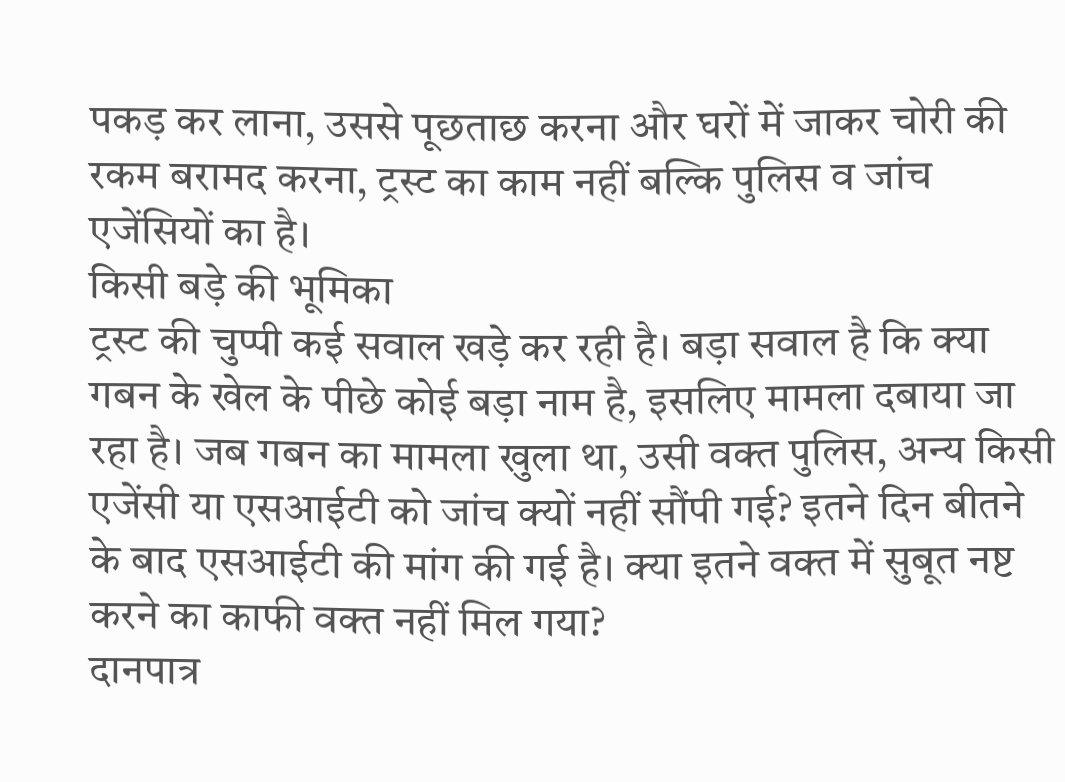पकड़ कर लाना, उससे पूछताछ करना और घरों में जाकर चोरी की रकम बरामद करना, ट्रस्ट का काम नहीं बल्कि पुलिस व जांच एजेंसियों का है।
किसी बड़े की भूमिका
ट्रस्ट की चुप्पी कई सवाल खड़े कर रही है। बड़ा सवाल है कि क्या गबन के खेल के पीछे कोई बड़ा नाम है, इसलिए मामला दबाया जा रहा है। जब गबन का मामला खुला था, उसी वक्त पुलिस, अन्य किसी एजेंसी या एसआईटी को जांच क्यों नहीं सौंपी गई? इतने दिन बीतने के बाद एसआईटी की मांग की गई है। क्या इतने वक्त में सुबूत नष्ट करने का काफी वक्त नहीं मिल गया?
दानपात्र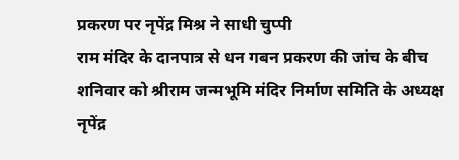प्रकरण पर नृपेंद्र मिश्र ने साधी चुप्पी
राम मंदिर के दानपात्र से धन गबन प्रकरण की जांच के बीच शनिवार को श्रीराम जन्मभूमि मंदिर निर्माण समिति के अध्यक्ष नृपेंद्र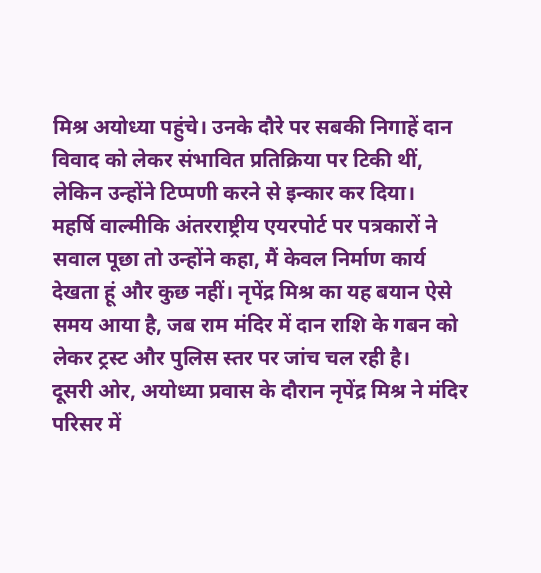मिश्र अयोध्या पहुंचे। उनके दौरे पर सबकी निगाहें दान विवाद को लेकर संभावित प्रतिक्रिया पर टिकी थीं, लेकिन उन्होंने टिप्पणी करने से इन्कार कर दिया।
महर्षि वाल्मीकि अंतरराष्ट्रीय एयरपोर्ट पर पत्रकारों ने सवाल पूछा तो उन्होंने कहा, मैं केवल निर्माण कार्य देखता हूं और कुछ नहीं। नृपेंद्र मिश्र का यह बयान ऐसे समय आया है, जब राम मंदिर में दान राशि के गबन को लेकर ट्रस्ट और पुलिस स्तर पर जांच चल रही है।
दूसरी ओर, अयोध्या प्रवास के दौरान नृपेंद्र मिश्र ने मंदिर परिसर में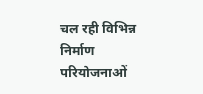चल रही विभिन्न निर्माण परियोजनाओं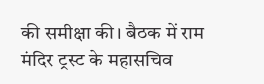की समीक्षा की। बैठक में राम मंदिर ट्रस्ट के महासचिव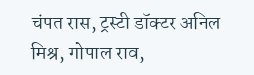चंपत रास, ट्रस्टी डॉक्टर अनिल मिश्र, गोपाल राव,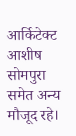आर्किटेक्ट आशीष सोमपुरा समेत अन्य मौजूद रहे।